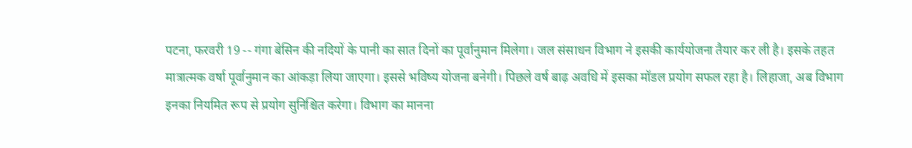पटना, फरवरी 19 -- गंगा बेसिन की नदियों के पानी का सात दिनों का पूर्वानुमान मिलेगा। जल संसाधन विभाग ने इसकी कार्ययोजना तैयार कर ली है। इसके तहत मात्रात्मक वर्षा पूर्वानुमान का आंकड़ा लिया जाएगा। इससे भविष्य योजना बनेगी। पिछले वर्ष बाढ़ अवधि में इसका मॉडल प्रयोग सफल रहा है। लिहाजा, अब विभाग इनका नियमित रूप से प्रयोग सुनिश्चित करेगा। विभाग का मानना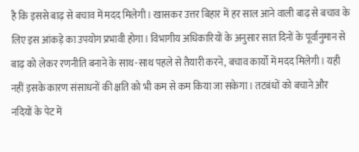है कि इससे बाढ़ से बचाव में मदद मिलेगी। खासकर उत्तर बिहार में हर साल आने वाली बाढ़ से बचाव के लिए इस आंकड़े का उपयोग प्रभावी होगा। विभागीय अधिकारियों के अनुसार सात दिनों के पूर्वानुमान से बाढ़ को लेकर रणनीति बनाने के साथ-साथ पहले से तैयारी करने, बचाव कार्यों में मदद मिलेगी। यही नहीं इसके कारण संसाधनों की क्षति को भी कम से कम किया जा सकेगा। तटबंधों को बचाने और नदियों के पेट में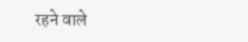रहने वाले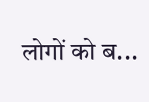लोगों को ब...